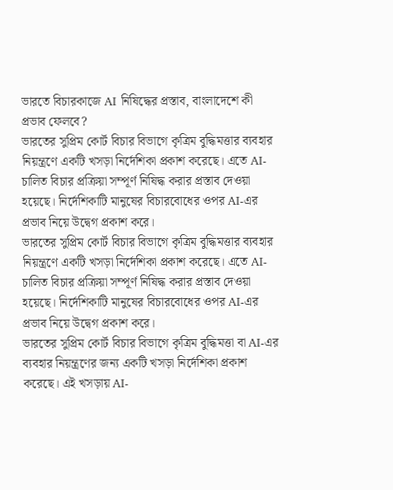ভারতে বিচারকাজে AI নিষিদ্ধের প্রস্তাব, বাংলাদেশে কী প্রভাব ফেলবে?
ভারতের সুপ্রিম কোর্ট বিচার বিভাগে কৃত্রিম বুদ্ধিমত্তার ব্যবহার নিয়ন্ত্রণে একটি খসড়া নির্দেশিকা প্রকাশ করেছে। এতে AI-চালিত বিচার প্রক্রিয়া সম্পূর্ণ নিষিদ্ধ করার প্রস্তাব দেওয়া হয়েছে। নির্দেশিকাটি মানুষের বিচারবোধের ওপর AI-এর প্রভাব নিয়ে উদ্বেগ প্রকাশ করে।
ভারতের সুপ্রিম কোর্ট বিচার বিভাগে কৃত্রিম বুদ্ধিমত্তার ব্যবহার নিয়ন্ত্রণে একটি খসড়া নির্দেশিকা প্রকাশ করেছে। এতে AI-চালিত বিচার প্রক্রিয়া সম্পূর্ণ নিষিদ্ধ করার প্রস্তাব দেওয়া হয়েছে। নির্দেশিকাটি মানুষের বিচারবোধের ওপর AI-এর প্রভাব নিয়ে উদ্বেগ প্রকাশ করে।
ভারতের সুপ্রিম কোর্ট বিচার বিভাগে কৃত্রিম বুদ্ধিমত্তা বা AI-এর ব্যবহার নিয়ন্ত্রণের জন্য একটি খসড়া নির্দেশিকা প্রকাশ করেছে। এই খসড়ায় AI-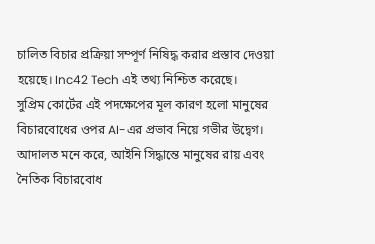চালিত বিচার প্রক্রিয়া সম্পূর্ণ নিষিদ্ধ করার প্রস্তাব দেওয়া হয়েছে। Inc42 Tech এই তথ্য নিশ্চিত করেছে।
সুপ্রিম কোর্টের এই পদক্ষেপের মূল কারণ হলো মানুষের বিচারবোধের ওপর AI-এর প্রভাব নিয়ে গভীর উদ্বেগ। আদালত মনে করে, আইনি সিদ্ধান্তে মানুষের রায় এবং নৈতিক বিচারবোধ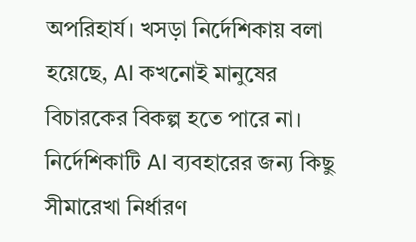অপরিহার্য। খসড়া নির্দেশিকায় বলা হয়েছে, AI কখনোই মানুষের বিচারকের বিকল্প হতে পারে না।
নির্দেশিকাটি AI ব্যবহারের জন্য কিছু সীমারেখা নির্ধারণ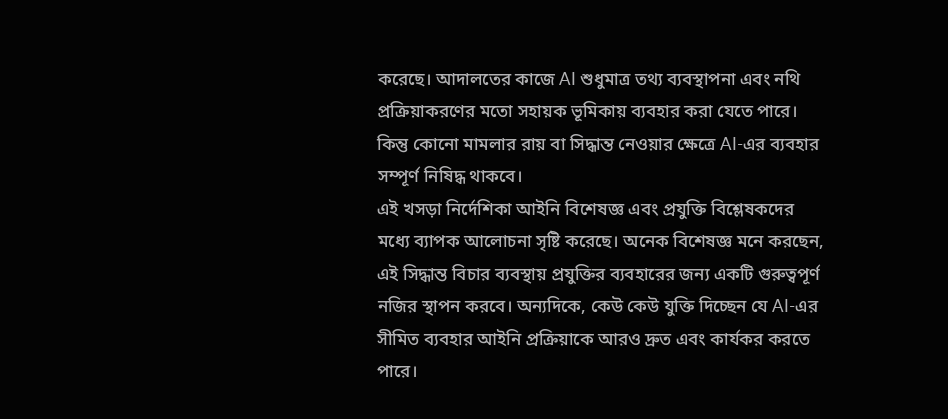করেছে। আদালতের কাজে AI শুধুমাত্র তথ্য ব্যবস্থাপনা এবং নথি প্রক্রিয়াকরণের মতো সহায়ক ভূমিকায় ব্যবহার করা যেতে পারে। কিন্তু কোনো মামলার রায় বা সিদ্ধান্ত নেওয়ার ক্ষেত্রে AI-এর ব্যবহার সম্পূর্ণ নিষিদ্ধ থাকবে।
এই খসড়া নির্দেশিকা আইনি বিশেষজ্ঞ এবং প্রযুক্তি বিশ্লেষকদের মধ্যে ব্যাপক আলোচনা সৃষ্টি করেছে। অনেক বিশেষজ্ঞ মনে করছেন, এই সিদ্ধান্ত বিচার ব্যবস্থায় প্রযুক্তির ব্যবহারের জন্য একটি গুরুত্বপূর্ণ নজির স্থাপন করবে। অন্যদিকে, কেউ কেউ যুক্তি দিচ্ছেন যে AI-এর সীমিত ব্যবহার আইনি প্রক্রিয়াকে আরও দ্রুত এবং কার্যকর করতে পারে।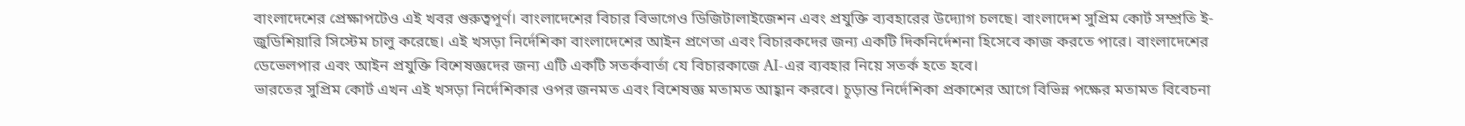বাংলাদেশের প্রেক্ষাপটেও এই খবর গুরুত্বপূর্ণ। বাংলাদেশের বিচার বিভাগেও ডিজিটালাইজেশন এবং প্রযুক্তি ব্যবহারের উদ্যোগ চলছে। বাংলাদেশ সুপ্রিম কোর্ট সম্প্রতি ই-জুডিশিয়ারি সিস্টেম চালু করেছে। এই খসড়া নির্দেশিকা বাংলাদেশের আইন প্রণেতা এবং বিচারকদের জন্য একটি দিকনির্দেশনা হিসেবে কাজ করতে পারে। বাংলাদেশের ডেভেলপার এবং আইন প্রযুক্তি বিশেষজ্ঞদের জন্য এটি একটি সতর্কবার্তা যে বিচারকাজে AI-এর ব্যবহার নিয়ে সতর্ক হতে হবে।
ভারতের সুপ্রিম কোর্ট এখন এই খসড়া নির্দেশিকার ওপর জনমত এবং বিশেষজ্ঞ মতামত আহ্বান করবে। চূড়ান্ত নির্দেশিকা প্রকাশের আগে বিভিন্ন পক্ষের মতামত বিবেচনা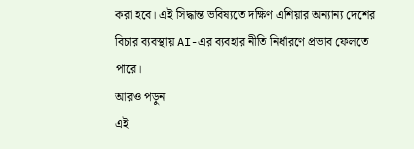করা হবে। এই সিদ্ধান্ত ভবিষ্যতে দক্ষিণ এশিয়ার অন্যান্য দেশের বিচার ব্যবস্থায় AI-এর ব্যবহার নীতি নির্ধারণে প্রভাব ফেলতে পারে।
আরও পড়ুন
এই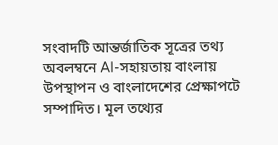সংবাদটি আন্তর্জাতিক সূত্রের তথ্য অবলম্বনে AI-সহায়তায় বাংলায় উপস্থাপন ও বাংলাদেশের প্রেক্ষাপটে সম্পাদিত। মূল তথ্যের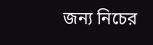জন্য নিচের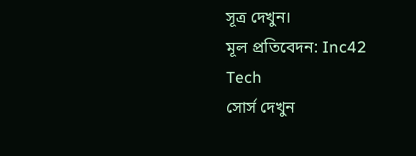সূত্র দেখুন।
মূল প্রতিবেদন: Inc42 Tech
সোর্স দেখুন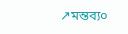↗মন্তব্য০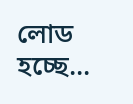লোড হচ্ছে...